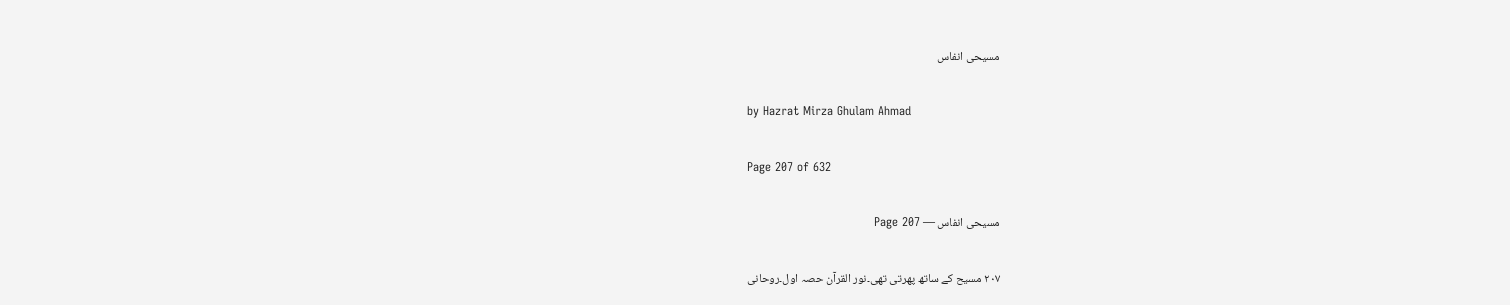مسیحی انفاس

by Hazrat Mirza Ghulam Ahmad

Page 207 of 632

مسیحی انفاس — Page 207

۲۰۷ مسیح کے ساتھ پھرتی تھی۔نور القرآن حصہ اول۔روحانی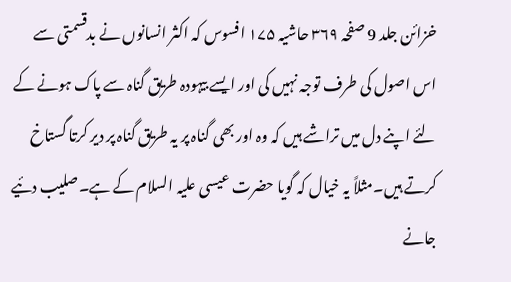خزائن جلد 9 صفحہ ۳۶۹ حاشیہ ۱۷۵ افسوس کہ اکثر انسانوں نے بدقسمتی سے اس اصول کی طرف توجہ نہیں کی اور ایسے بیہودہ طریق گناہ سے پاک ہونے کے لئے اپنے دل میں تراشے ہیں کہ وہ اور بھی گناہ پر یہ طریق گناہ پر دیر کرتا گستاخ کرتے ہیں۔مثلاً یہ خیال کہ گویا حضرت عیسی علیہ السلام کے ہے۔صلیب دئیے جانے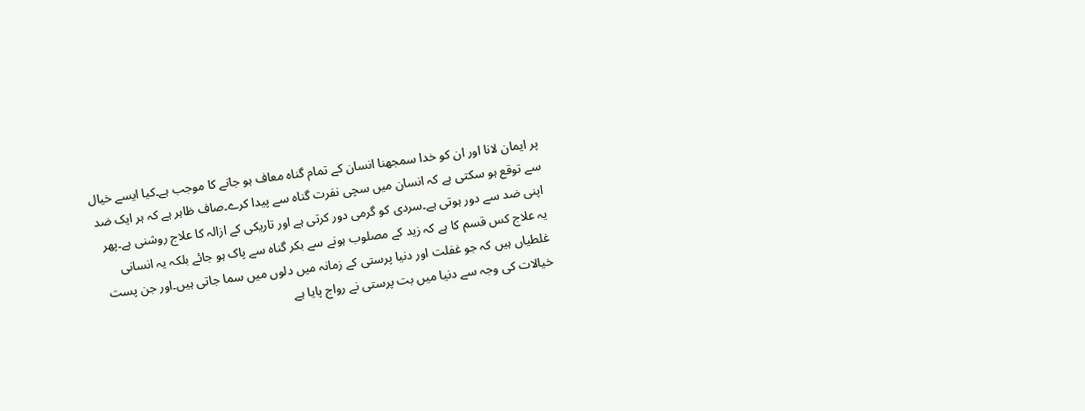پر ایمان لانا اور ان کو خدا سمجھنا انسان کے تمام گناہ معاف ہو جانے کا موجب ہے۔کیا ایسے خیال سے توقع ہو سکتی ہے کہ انسان میں سچی نفرت گناہ سے پیدا کرے۔صاف ظاہر ہے کہ ہر ایک ضد اپنی ضد سے دور ہوتی ہے۔سردی کو گرمی دور کرتی ہے اور تاریکی کے ازالہ کا علاج روشنی ہے۔پھر یہ علاج کس قسم کا ہے کہ زید کے مصلوب ہونے سے بکر گناہ سے پاک ہو جائے بلکہ یہ انسانی غلطیاں ہیں کہ جو غفلت اور دنیا پرستی کے زمانہ میں دلوں میں سما جاتی ہیں۔اور جن پست خیالات کی وجہ سے دنیا میں بت پرستی نے رواج پایا ہے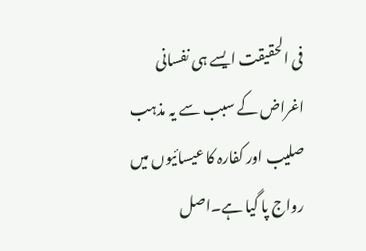فی الحقیقت ایسے ہی نفسانی اغراض کے سبب سے یہ مذہب صلیب اور کفارہ کا عیسائیوں میں رواج پا گیا ہے۔اصل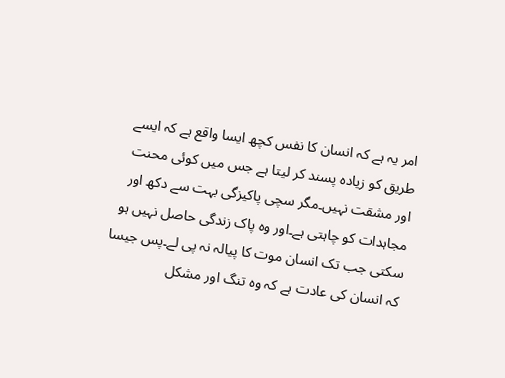امر یہ ہے کہ انسان کا نفس کچھ ایسا واقع ہے کہ ایسے طریق کو زیادہ پسند کر لیتا ہے جس میں کوئی محنت اور مشقت نہیں۔مگر سچی پاکیزگی بہت سے دکھ اور مجاہدات کو چاہتی ہے۔اور وہ پاک زندگی حاصل نہیں ہو سکتی جب تک انسان موت کا پیالہ نہ پی لے۔پس جیسا کہ انسان کی عادت ہے کہ وہ تنگ اور مشکل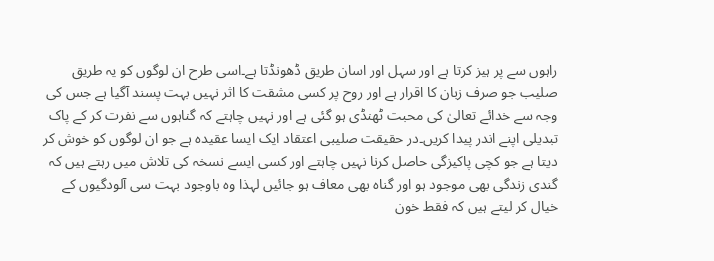راہوں سے پر ہیز کرتا ہے اور سہل اور اسان طریق ڈھونڈتا ہے۔اسی طرح ان لوگوں کو یہ طریق صلیب جو صرف زبان کا اقرار ہے اور روح پر کسی مشقت کا اثر نہیں بہت پسند آگیا ہے جس کی وجہ سے خدائے تعالیٰ کی محبت ٹھنڈی ہو گئی ہے اور نہیں چاہتے کہ گناہوں سے نفرت کر کے پاک تبدیلی اپنے اندر پیدا کریں۔در حقیقت صلیبی اعتقاد ایک ایسا عقیدہ ہے جو ان لوگوں کو خوش کر دیتا ہے جو کچی پاکیزگی حاصل کرنا نہیں چاہتے اور کسی ایسے نسخہ کی تلاش میں رہتے ہیں کہ گندی زندگی بھی موجود ہو اور گناہ بھی معاف ہو جائیں لہذا وہ باوجود بہت سی آلودگیوں کے خیال کر لیتے ہیں کہ فقط خون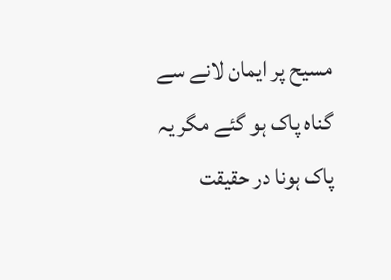مسیح پر ایمان لانے سے گناہ پاک ہو گئے مگر یہ پاک ہونا در حقیقت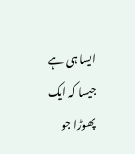ایسا ہی ہے جیسا کہ ایک پھوڑا جو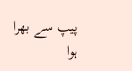پیپ سے بھرا ہوا